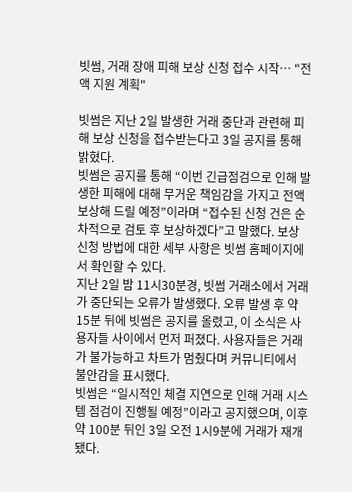빗썸, 거래 장애 피해 보상 신청 접수 시작… "전액 지원 계획"

빗썸은 지난 2일 발생한 거래 중단과 관련해 피해 보상 신청을 접수받는다고 3일 공지를 통해 밝혔다.
빗썸은 공지를 통해 “이번 긴급점검으로 인해 발생한 피해에 대해 무거운 책임감을 가지고 전액보상해 드릴 예정”이라며 “접수된 신청 건은 순차적으로 검토 후 보상하겠다”고 말했다. 보상 신청 방법에 대한 세부 사항은 빗썸 홈페이지에서 확인할 수 있다.
지난 2일 밤 11시30분경, 빗썸 거래소에서 거래가 중단되는 오류가 발생했다. 오류 발생 후 약 15분 뒤에 빗썸은 공지를 올렸고, 이 소식은 사용자들 사이에서 먼저 퍼졌다. 사용자들은 거래가 불가능하고 차트가 멈췄다며 커뮤니티에서 불안감을 표시했다.
빗썸은 “일시적인 체결 지연으로 인해 거래 시스템 점검이 진행될 예정”이라고 공지했으며, 이후 약 100분 뒤인 3일 오전 1시9분에 거래가 재개됐다.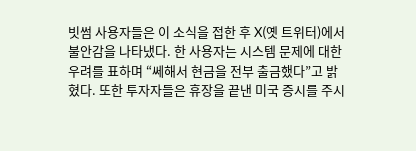빗썸 사용자들은 이 소식을 접한 후 X(옛 트위터)에서 불안감을 나타냈다. 한 사용자는 시스템 문제에 대한 우려를 표하며 “쎄해서 현금을 전부 출금했다”고 밝혔다. 또한 투자자들은 휴장을 끝낸 미국 증시를 주시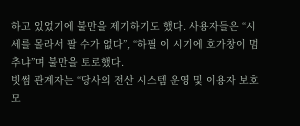하고 있었기에 불만을 제기하기도 했다. 사용자들은 “시세를 몰라서 팔 수가 없다”, “하필 이 시기에 호가창이 멈추냐”며 불만을 토로했다.
빗썸 관계자는 “당사의 전산 시스템 운영 및 이용자 보호 모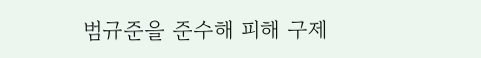범규준을 준수해 피해 구제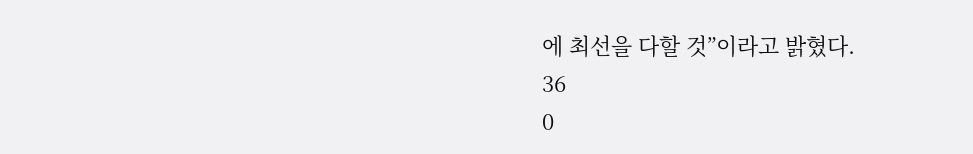에 최선을 다할 것”이라고 밝혔다.
36
0